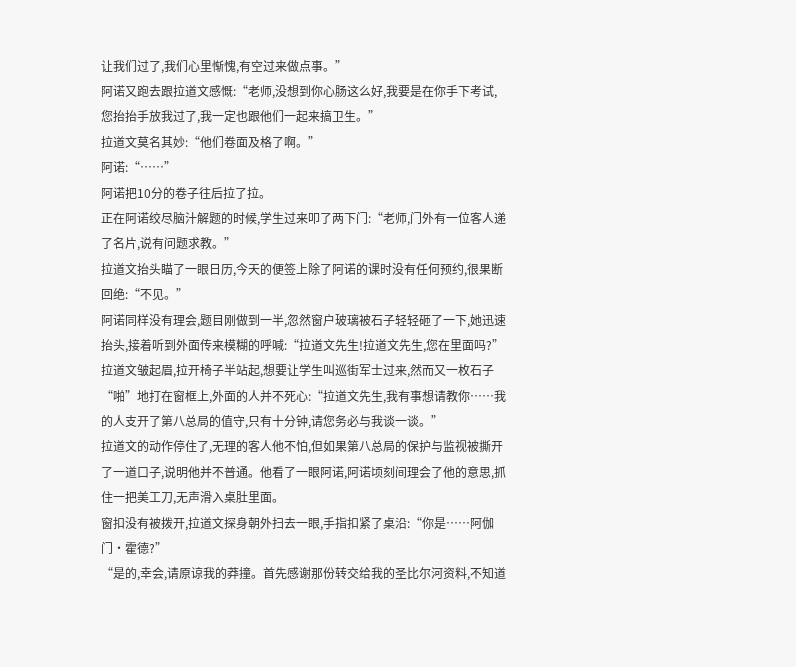让我们过了,我们心里惭愧,有空过来做点事。”
阿诺又跑去跟拉道文感慨:“老师,没想到你心肠这么好,我要是在你手下考试,您抬抬手放我过了,我一定也跟他们一起来搞卫生。”
拉道文莫名其妙:“他们卷面及格了啊。”
阿诺:“……”
阿诺把10分的卷子往后拉了拉。
正在阿诺绞尽脑汁解题的时候,学生过来叩了两下门:“老师,门外有一位客人递了名片,说有问题求教。”
拉道文抬头瞄了一眼日历,今天的便签上除了阿诺的课时没有任何预约,很果断回绝:“不见。”
阿诺同样没有理会,题目刚做到一半,忽然窗户玻璃被石子轻轻砸了一下,她迅速抬头,接着听到外面传来模糊的呼喊:“拉道文先生!拉道文先生,您在里面吗?”
拉道文皱起眉,拉开椅子半站起,想要让学生叫巡街军士过来,然而又一枚石子“啪”地打在窗框上,外面的人并不死心:“拉道文先生,我有事想请教你……我的人支开了第八总局的值守,只有十分钟,请您务必与我谈一谈。”
拉道文的动作停住了,无理的客人他不怕,但如果第八总局的保护与监视被撕开了一道口子,说明他并不普通。他看了一眼阿诺,阿诺顷刻间理会了他的意思,抓住一把美工刀,无声滑入桌肚里面。
窗扣没有被拨开,拉道文探身朝外扫去一眼,手指扣紧了桌沿:“你是……阿伽门·霍德?”
“是的,幸会,请原谅我的莽撞。首先感谢那份转交给我的圣比尔河资料,不知道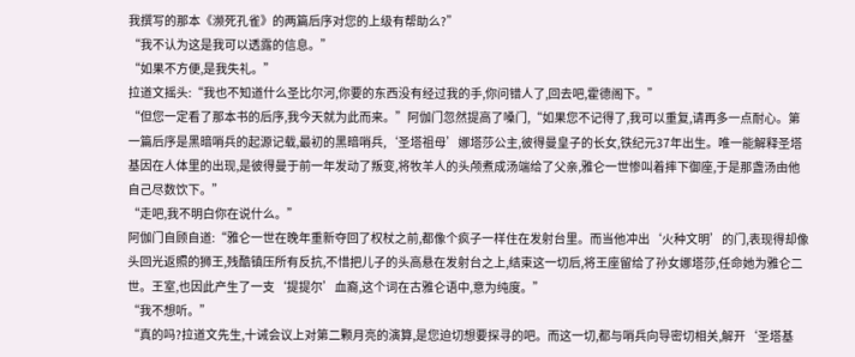我撰写的那本《濒死孔雀》的两篇后序对您的上级有帮助么?”
“我不认为这是我可以透露的信息。”
“如果不方便,是我失礼。”
拉道文摇头:“我也不知道什么圣比尔河,你要的东西没有经过我的手,你问错人了,回去吧,霍德阁下。”
“但您一定看了那本书的后序,我今天就为此而来。”阿伽门忽然提高了嗓门,“如果您不记得了,我可以重复,请再多一点耐心。第一篇后序是黑暗哨兵的起源记载,最初的黑暗哨兵,‘圣塔祖母’娜塔莎公主,彼得曼皇子的长女,铁纪元37年出生。唯一能解释圣塔基因在人体里的出现,是彼得曼于前一年发动了叛变,将牧羊人的头颅煮成汤端给了父亲,雅仑一世惨叫着摔下御座,于是那盏汤由他自己尽数饮下。”
“走吧,我不明白你在说什么。”
阿伽门自顾自道:“雅仑一世在晚年重新夺回了权杖之前,都像个疯子一样住在发射台里。而当他冲出‘火种文明’的门,表现得却像头回光返照的狮王,残酷镇压所有反抗,不惜把儿子的头高悬在发射台之上,结束这一切后,将王座留给了孙女娜塔莎,任命她为雅仑二世。王室,也因此产生了一支‘提提尔’血裔,这个词在古雅仑语中,意为纯度。”
“我不想听。”
“真的吗?拉道文先生,十诫会议上对第二颗月亮的演算,是您迫切想要探寻的吧。而这一切,都与哨兵向导密切相关,解开‘圣塔基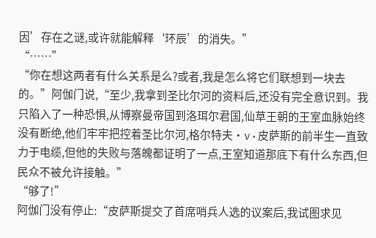因’存在之谜,或许就能解释‘环辰’的消失。”
“……”
“你在想这两者有什么关系是么?或者,我是怎么将它们联想到一块去的。”阿伽门说,“至少,我拿到圣比尔河的资料后,还没有完全意识到。我只陷入了一种恐惧,从博察曼帝国到洛珥尔君国,仙草王朝的王室血脉始终没有断绝,他们牢牢把控着圣比尔河,格尔特夫·v·皮萨斯的前半生一直致力于电缆,但他的失败与落魄都证明了一点,王室知道那底下有什么东西,但民众不被允许接触。”
“够了!”
阿伽门没有停止:“皮萨斯提交了首席哨兵人选的议案后,我试图求见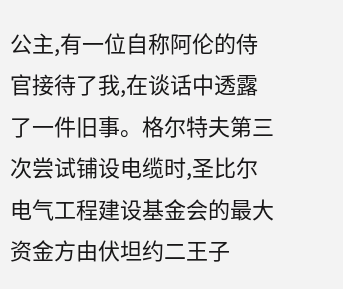公主,有一位自称阿伦的侍官接待了我,在谈话中透露了一件旧事。格尔特夫第三次尝试铺设电缆时,圣比尔电气工程建设基金会的最大资金方由伏坦约二王子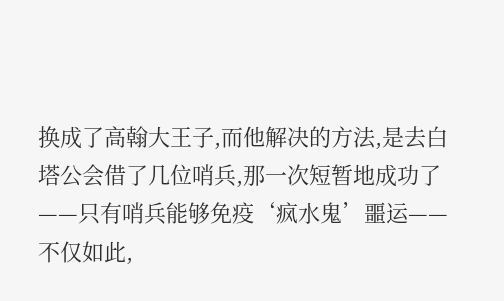换成了高翰大王子,而他解决的方法,是去白塔公会借了几位哨兵,那一次短暂地成功了——只有哨兵能够免疫‘疯水鬼’噩运——不仅如此,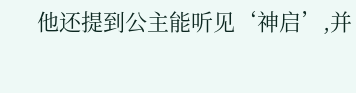他还提到公主能听见‘神启’,并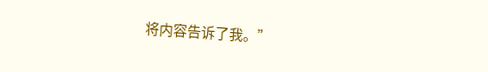将内容告诉了我。”